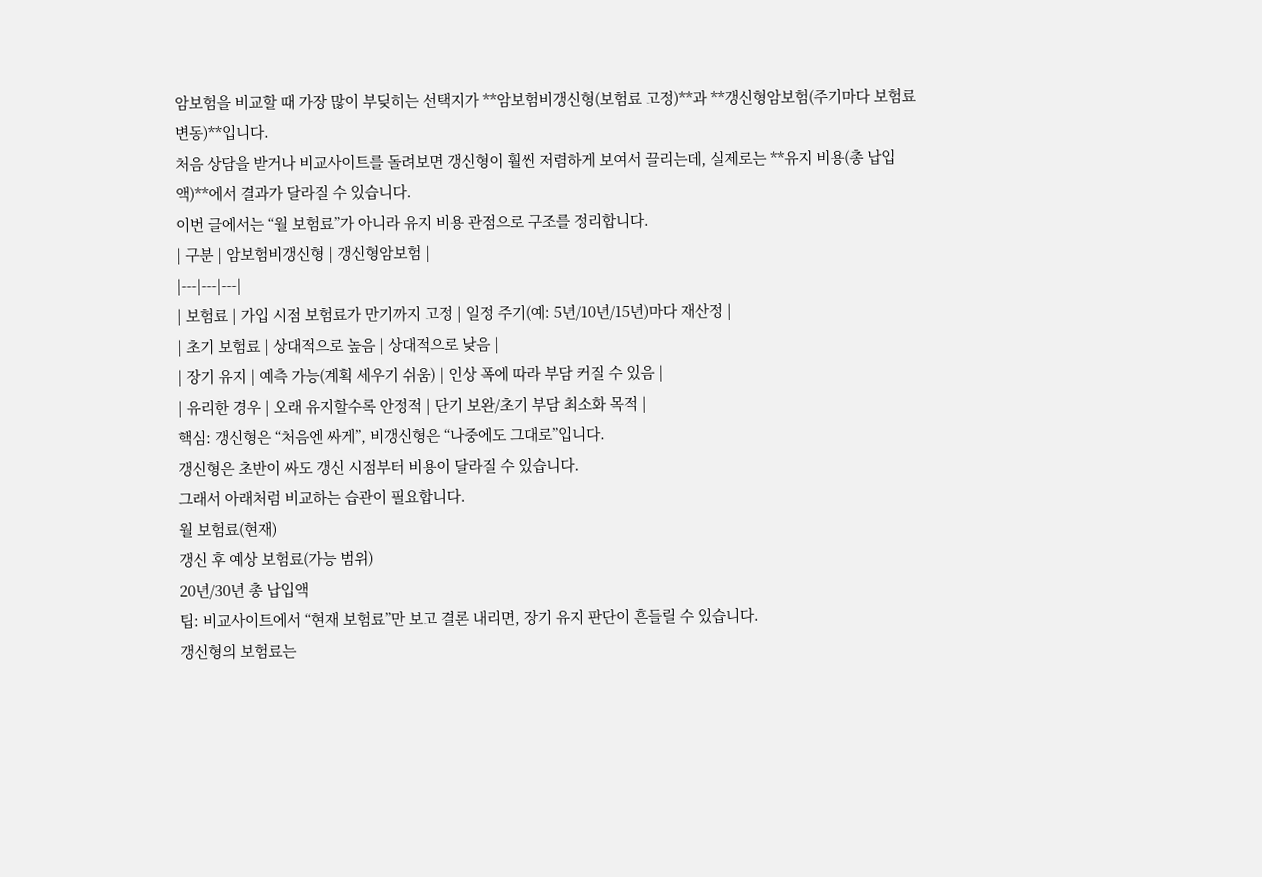암보험을 비교할 때 가장 많이 부딪히는 선택지가 **암보험비갱신형(보험료 고정)**과 **갱신형암보험(주기마다 보험료 변동)**입니다.
처음 상담을 받거나 비교사이트를 돌려보면 갱신형이 훨씬 저렴하게 보여서 끌리는데, 실제로는 **유지 비용(총 납입액)**에서 결과가 달라질 수 있습니다.
이번 글에서는 “월 보험료”가 아니라 유지 비용 관점으로 구조를 정리합니다.
| 구분 | 암보험비갱신형 | 갱신형암보험 |
|---|---|---|
| 보험료 | 가입 시점 보험료가 만기까지 고정 | 일정 주기(예: 5년/10년/15년)마다 재산정 |
| 초기 보험료 | 상대적으로 높음 | 상대적으로 낮음 |
| 장기 유지 | 예측 가능(계획 세우기 쉬움) | 인상 폭에 따라 부담 커질 수 있음 |
| 유리한 경우 | 오래 유지할수록 안정적 | 단기 보완/초기 부담 최소화 목적 |
핵심: 갱신형은 “처음엔 싸게”, 비갱신형은 “나중에도 그대로”입니다.
갱신형은 초반이 싸도 갱신 시점부터 비용이 달라질 수 있습니다.
그래서 아래처럼 비교하는 습관이 필요합니다.
월 보험료(현재)
갱신 후 예상 보험료(가능 범위)
20년/30년 총 납입액
팁: 비교사이트에서 “현재 보험료”만 보고 결론 내리면, 장기 유지 판단이 흔들릴 수 있습니다.
갱신형의 보험료는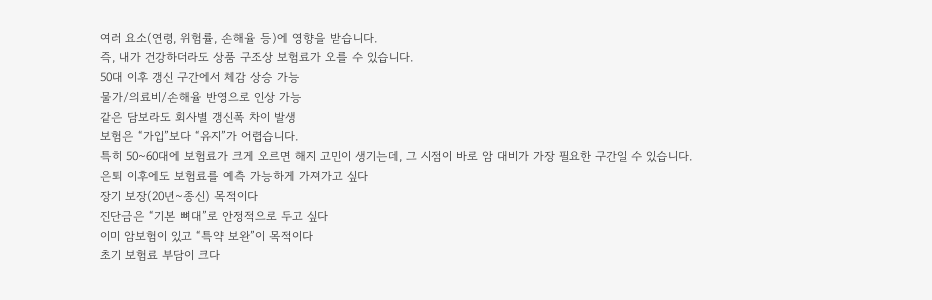여러 요소(연령, 위험률, 손해율 등)에 영향을 받습니다.
즉, 내가 건강하더라도 상품 구조상 보험료가 오를 수 있습니다.
50대 이후 갱신 구간에서 체감 상승 가능
물가/의료비/손해율 반영으로 인상 가능
같은 담보라도 회사별 갱신폭 차이 발생
보험은 “가입”보다 “유지”가 어렵습니다.
특히 50~60대에 보험료가 크게 오르면 해지 고민이 생기는데, 그 시점이 바로 암 대비가 가장 필요한 구간일 수 있습니다.
은퇴 이후에도 보험료를 예측 가능하게 가져가고 싶다
장기 보장(20년~종신) 목적이다
진단금은 “기본 뼈대”로 안정적으로 두고 싶다
이미 암보험이 있고 “특약 보완”이 목적이다
초기 보험료 부담이 크다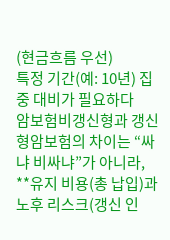(현금흐름 우선)
특정 기간(예: 10년) 집중 대비가 필요하다
암보험비갱신형과 갱신형암보험의 차이는 “싸냐 비싸냐”가 아니라,
**유지 비용(총 납입)과 노후 리스크(갱신 인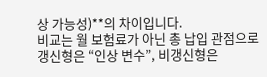상 가능성)**의 차이입니다.
비교는 월 보험료가 아닌 총 납입 관점으로
갱신형은 “인상 변수”, 비갱신형은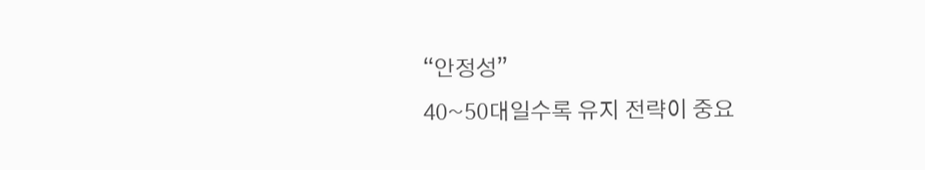“안정성”
40~50대일수록 유지 전략이 중요